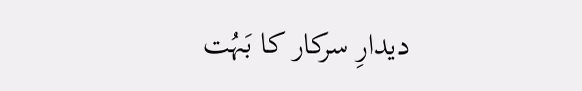دیدارِ سرکار کا بَہُت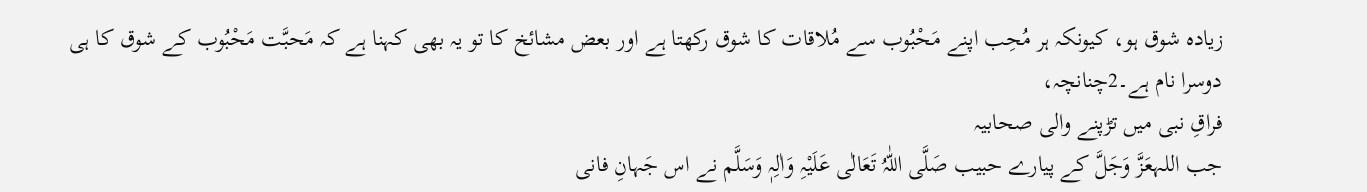زیادہ شوق ہو، کیونکہ ہر مُحِب اپنے مَحْبُوب سے مُلاقات کا شوق رکھتا ہے اور بعض مشائخ کا تو یہ بھی کہنا ہے کہ مَحبَّت مَحْبُوب کے شوق کا ہی دوسرا نام ہے۔2چنانچہ،
فراقِ نبی میں تڑپنے والی صحابیہ
جب اللہعَزَّ وَجَلَّ کے پیارے حبیب صَلَّی اللّٰہُ تَعَالٰی عَلَیْہِ وَاٰلِہٖ وَسَلَّم نے اس جَہانِ فانی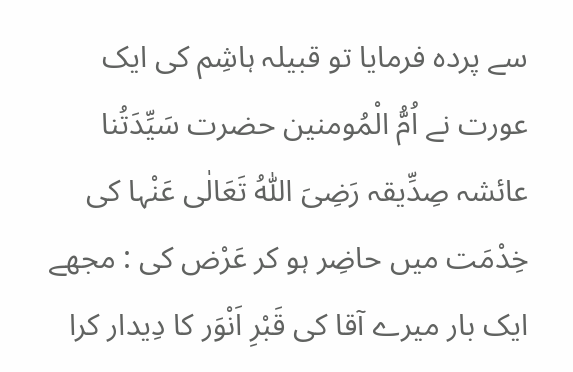سے پردہ فرمایا تو قبیلہ ہاشِم کی ایک عورت نے اُمُّ الْمُومنین حضرت سَیِّدَتُنا عائشہ صِدِّیقہ رَضِیَ اللّٰہُ تَعَالٰی عَنْہا کی خِدْمَت میں حاضِر ہو کر عَرْض کی : مجھے ایک بار میرے آقا کی قَبْرِ اَنْوَر کا دِیدار کرا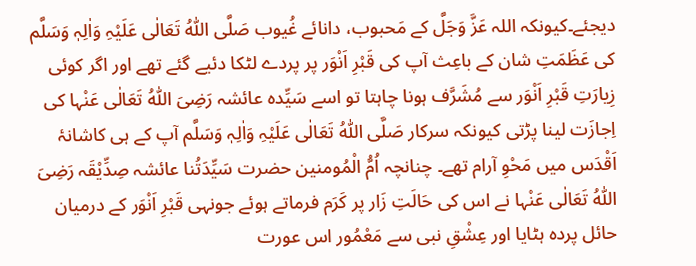دیجئے۔کیونکہ اللہ عَزَّ وَجَلَّ کے مَحبوب، دانائے غُیوب صَلَّی اللّٰہُ تَعَالٰی عَلَیْہِ وَاٰلِہٖ وَسَلَّم کی عَظَمَتِ شان کے باعِث آپ کی قَبْرِ اَنْوَر پر پردے لٹکا دئیے گئے تھے اور اگر کوئی زِیارَتِ قَبْرِ اَنْوَر سے مُشَرَّف ہونا چاہتا تو اسے سَیِّدہ عائشہ رَضِیَ اللّٰہُ تَعَالٰی عَنْہا کی اِجازَت لینا پڑتی کیونکہ سرکار صَلَّی اللّٰہُ تَعَالٰی عَلَیْہِ وَاٰلِہٖ وَسَلَّم آپ کے ہی کاشانۂ اَقْدَس میں مَحْوِ آرام تھے۔ چنانچہ اُمُّ الْمُومنین حضرت سَیِّدَتُنا عائشہ صِدِّیْقَہ رَضِیَ اللّٰہُ تَعَالٰی عَنْہا نے اس کی حَالَتِ زَار پر کَرَم فرماتے ہوئے جونہی قَبْرِ اَنْوَر کے درمیان حائل پردہ ہٹایا اور عِشْقِ نبی سے مَعْمُور اس عورت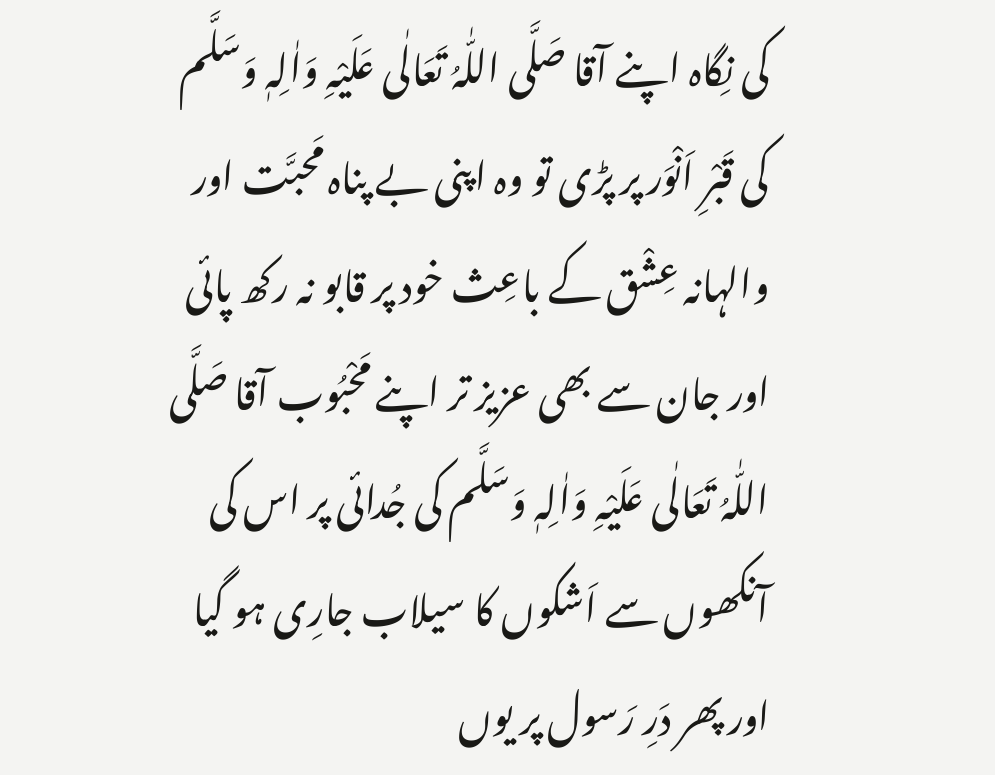کی نِگاہ اپنے آقا صَلَّی اللّٰہُ تَعَالٰی عَلَیْہِ وَاٰلِہٖ وَسَلَّم کی قَبْرِ اَنْوَر پر پڑی تو وہ اپنی بے پناہ مَحبَّت اور والہانہ عِشْق کے باعِث خود پر قابو نہ رکھ پائی اور جان سے بھی عزیز تر اپنے مَحْبُوب آقا صَلَّی اللّٰہُ تَعَالٰی عَلَیْہِ وَاٰلِہٖ وَسَلَّم کی جُدائی پر اس کی آنکھوں سے اَشکوں کا سیلاب جارِی ہو گیا اور پھر دَرِ رَسول پر یوں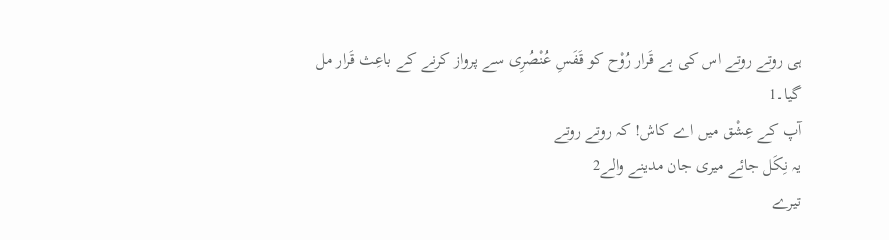ہی روتے روتے اس کی بے قَرار رُوْح کو قَفَسِ عُنْصُرِی سے پرواز کرنے کے باعِث قَرار مل گیا۔1
آپ کے عِشْق میں اے کاش! کہ روتے روتے
یہ نِکَل جائے میری جان مدینے والے2
تیرے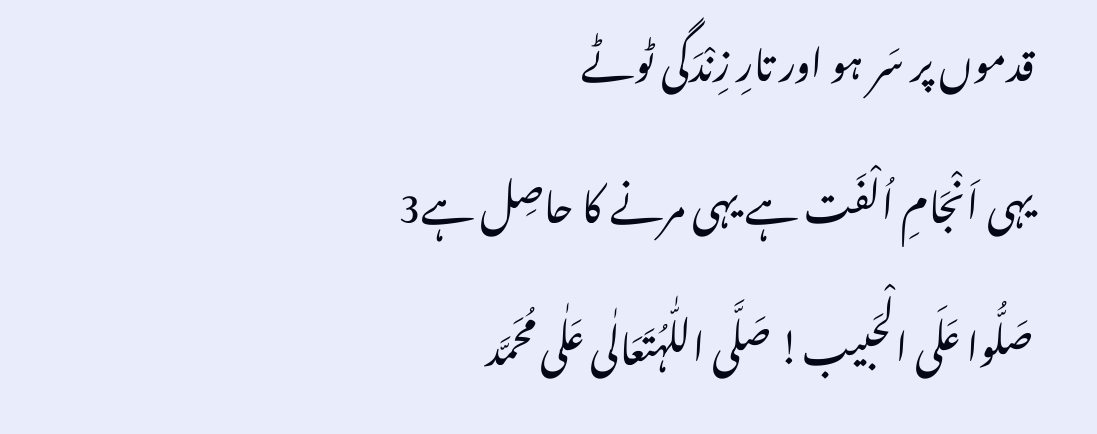قدموں پر سَر ہو اور تارِ زِنْدَگی ٹوٹے
یہی اَنْجَامِ اُلْفَت ہے یہی مرنے کا حاصِل ہے3
صَلُّوا عَلَی الْحَبیب! صَلَّی اللّٰہُتَعَالٰی عَلٰی مُحَمَّد